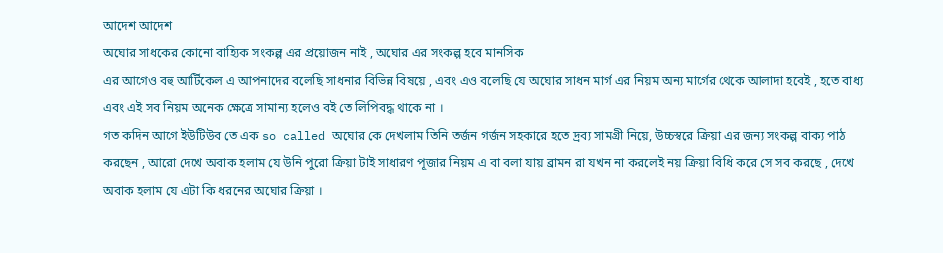আদেশ আদেশ
অঘোর সাধকের কোনো বাহ্যিক সংকল্প এর প্রয়োজন নাই , অঘোর এর সংকল্প হবে মানসিক
এর আগেও বহু আর্টিকেল এ আপনাদের বলেছি সাধনার বিভিন্ন বিষয়ে , এবং এও বলেছি যে অঘোর সাধন মার্গ এর নিয়ম অন্য মার্গের থেকে আলাদা হবেই , হতে বাধ্য এবং এই সব নিয়ম অনেক ক্ষেত্রে সামান্য হলেও বই তে লিপিবদ্ধ থাকে না ।
গত কদিন আগে ইউটিউব তে এক so called অঘোর কে দেখলাম তিনি তর্জন গর্জন সহকারে হতে দ্রব্য সামগ্রী নিয়ে, উচ্চস্বরে ক্রিয়া এর জন্য সংকল্প বাক্য পাঠ করছেন , আরো দেখে অবাক হলাম যে উনি পুরো ক্রিয়া টাই সাধারণ পূজার নিয়ম এ বা বলা যায় ব্রামন রা যখন না করলেই নয় ক্রিয়া বিধি করে সে সব করছে , দেখে অবাক হলাম যে এটা কি ধরনের অঘোর ক্রিয়া ।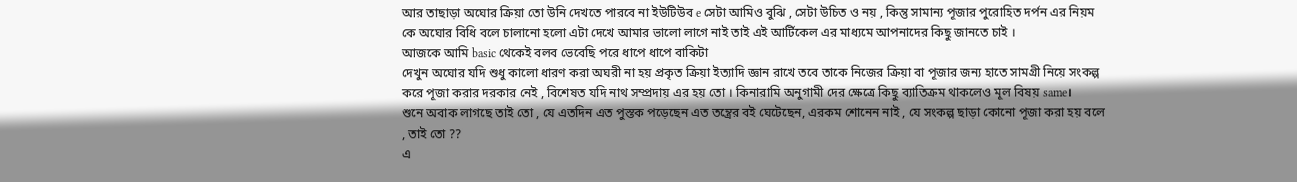আর তাছাড়া অঘোর ক্রিয়া তো উনি দেখতে পারবে না ইউটিউব e সেটা আমিও বুঝি , সেটা উচিত ও নয় , কিন্তু সামান্য পূজার পুরোহিত দর্পন এর নিয়ম কে অঘোর বিধি বলে চালানো হলো এটা দেখে আমার ভালো লাগে নাই তাই এই আর্টিকেল এর মাধ্যমে আপনাদের কিছু জানতে চাই ।
আজকে আমি basic থেকেই বলব ভেবেছি পরে ধাপে ধাপে বাকিটা
দেখুন অঘোর যদি শুধু কালো ধারণ করা অঘরী না হয় প্রকৃত ক্রিয়া ইত্যাদি জ্ঞান রাখে তবে তাকে নিজের ক্রিয়া বা পূজার জন্য হাতে সামগ্রী নিয়ে সংকল্প করে পূজা করার দরকার নেই , বিশেষত যদি নাথ সম্প্রদায় এর হয় তো । কিনারামি অনুগামী দের ক্ষেত্রে কিছু ব্যাতিক্রম থাকলেও মূল বিষয় same।
শুনে অবাক লাগছে তাই তো , যে এতদিন এত পুস্তক পড়েছেন এত তন্ত্রের বই ঘেটেছেন, এরকম শোনেন নাই , যে সংকল্প ছাড়া কোনো পূজা করা হয় বলে , তাই তো ??
এ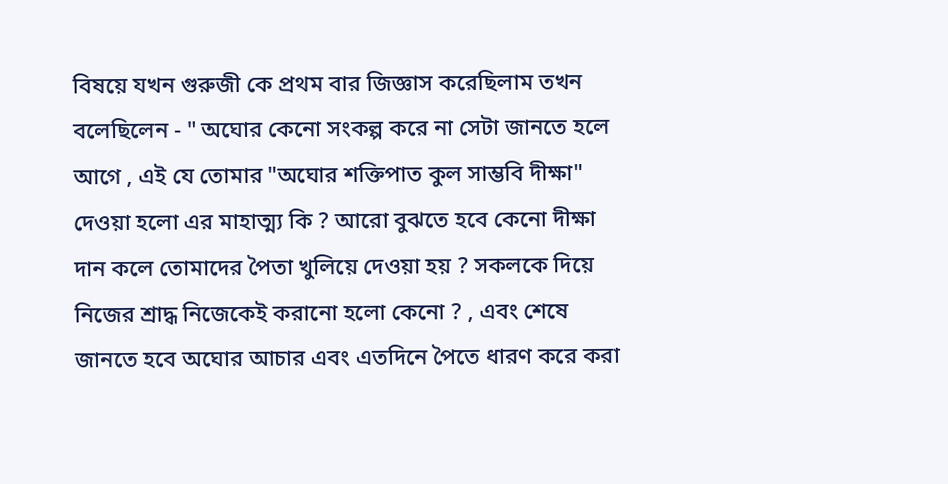বিষয়ে যখন গুরুজী কে প্রথম বার জিজ্ঞাস করেছিলাম তখন বলেছিলেন - " অঘোর কেনো সংকল্প করে না সেটা জানতে হলে আগে , এই যে তোমার "অঘোর শক্তিপাত কুল সাম্ভবি দীক্ষা" দেওয়া হলো এর মাহাত্ম্য কি ? আরো বুঝতে হবে কেনো দীক্ষা দান কলে তোমাদের পৈতা খুলিয়ে দেওয়া হয় ? সকলকে দিয়ে নিজের শ্রাদ্ধ নিজেকেই করানো হলো কেনো ? , এবং শেষে জানতে হবে অঘোর আচার এবং এতদিনে পৈতে ধারণ করে করা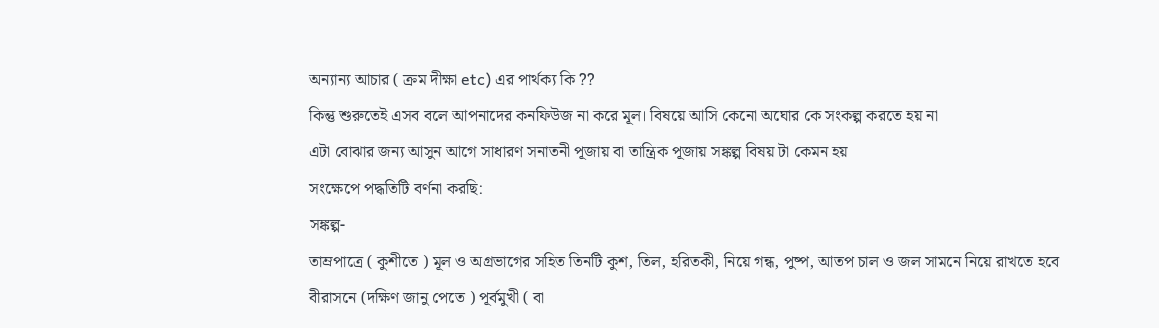অন্যান্য আচার ( ক্রম দীক্ষা etc) এর পার্থক্য কি ??
কিন্তু শুরুতেই এসব বলে আপনাদের কনফিউজ না করে মূল। বিষয়ে আসি কেনো অঘোর কে সংকল্প করতে হয় না
এটা বোঝার জন্য আসুন আগে সাধারণ সনাতনী পূজায় বা তান্ত্রিক পূজায় সঙ্কল্প বিষয় টা কেমন হয়
সংক্ষেপে পদ্ধতিটি বর্ণনা করছি:
সঙ্কল্প-
তাম্রপাত্রে ( কুশীতে ) মূল ও অগ্রভাগের সহিত তিনটি কুশ, তিল, হরিতকী, নিয়ে গন্ধ, পুষ্প, আতপ চাল ও জল সামনে নিয়ে রাখতে হবে বীরাসনে (দক্ষিণ জানু পেতে ) পূর্বমুখী ( বা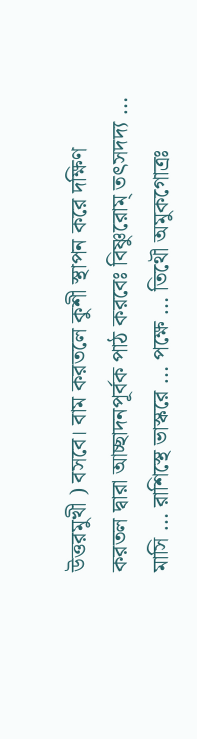উত্তরমুখী ) বসবে। বাম করতলে কুশী স্থাপন করে দক্ষিণ করতল দ্বারা আচ্ছাদনপূর্বক পাঠ করবেঃ বিষ্ণুরোম্ তৎসদদ্য … মাসি … রাশিস্থে ভাস্করে … পক্ষে … তিথৌ অমুকগোত্রঃ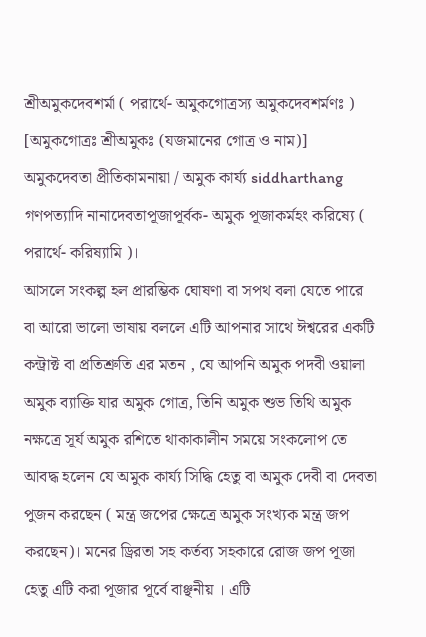শ্রীঅমুকদেবশর্মা ( পরার্থে- অমুকগোত্রস্য অমুকদেবশর্মণঃ ) [অমুকগোত্রঃ শ্রীঅমুকঃ (যজমানের গোত্র ও নাম)] অমুকদেবতা প্রীতিকামনায়া / অমুক কার্য্য siddharthang গণপত্যাদি নানাদেবতাপূজাপূর্বক- অমুক পূজাকর্মহং করিষ্যে ( পরার্থে- করিষ্যামি )।
আসলে সংকল্প হল প্রারম্ভিক ঘোষণা বা সপথ বলা যেতে পারে বা আরো ভালো ভাষায় বললে এটি আপনার সাথে ঈশ্বরের একটি কন্ট্রাক্ট বা প্রতিশ্রুতি এর মতন , যে আপনি অমুক পদবী ওয়ালা অমুক ব্যাক্তি যার অমুক গোত্র, তিনি অমুক শুভ তিথি অমুক নক্ষত্রে সূর্য অমুক রশিতে থাকাকালীন সময়ে সংকলোপ তে আবদ্ধ হলেন যে অমুক কার্য্য সিদ্ধি হেতু বা অমুক দেবী বা দেবতা পুজন করছেন ( মন্ত্র জপের ক্ষেত্রে অমুক সংখ্যক মন্ত্র জপ করছেন)। মনের ড্রিরতা সহ কর্তব্য সহকারে রোজ জপ পূজা হেতু এটি করা পূজার পূর্বে বাঞ্ছনীয় । এটি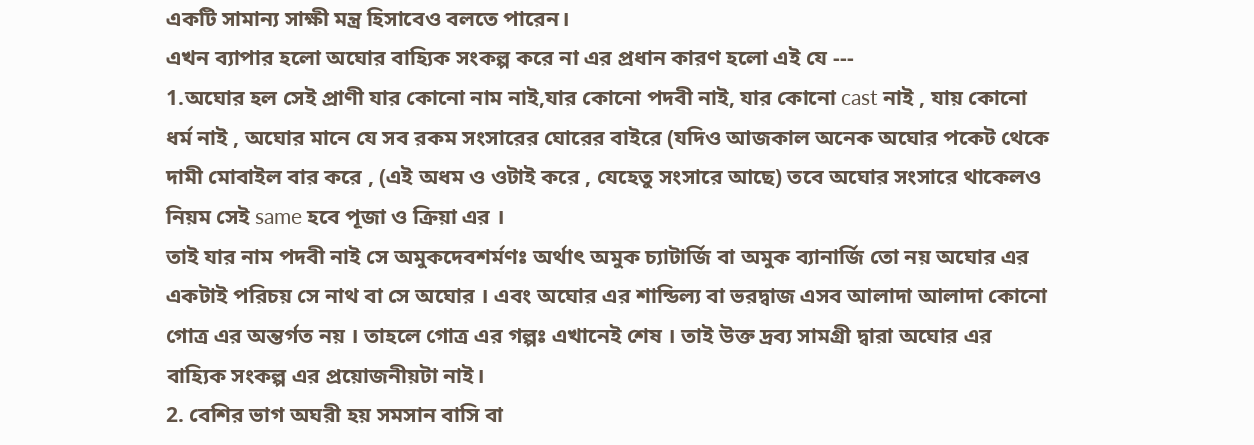একটি সামান্য সাক্ষী মন্ত্র হিসাবেও বলতে পারেন।
এখন ব্যাপার হলো অঘোর বাহ্যিক সংকল্প করে না এর প্রধান কারণ হলো এই যে ---
1.অঘোর হল সেই প্রাণী যার কোনো নাম নাই,যার কোনো পদবী নাই, যার কোনো cast নাই , যায় কোনো ধর্ম নাই , অঘোর মানে যে সব রকম সংসারের ঘোরের বাইরে (যদিও আজকাল অনেক অঘোর পকেট থেকে দামী মোবাইল বার করে , (এই অধম ও ওটাই করে , যেহেতু সংসারে আছে) তবে অঘোর সংসারে থাকেলও নিয়ম সেই same হবে পূজা ও ক্রিয়া এর ।
তাই যার নাম পদবী নাই সে অমুকদেবশর্মণঃ অর্থাৎ অমুক চ্যাটার্জি বা অমুক ব্যানার্জি তো নয় অঘোর এর একটাই পরিচয় সে নাথ বা সে অঘোর । এবং অঘোর এর শান্ডিল্য বা ভরদ্বাজ এসব আলাদা আলাদা কোনো গোত্র এর অন্তর্গত নয় । তাহলে গোত্র এর গল্পঃ এখানেই শেষ । তাই উক্ত দ্রব্য সামগ্রী দ্বারা অঘোর এর বাহ্যিক সংকল্প এর প্রয়োজনীয়টা নাই।
2. বেশির ভাগ অঘরী হয় সমসান বাসি বা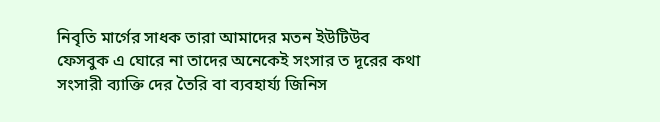নিবৃতি মার্গের সাধক তারা আমাদের মতন ইউটিউব ফেসবুক এ ঘোরে না তাদের অনেকেই সংসার ত দূরের কথা সংসারী ব্যাক্তি দের তৈরি বা ব্যবহার্য্য জিনিস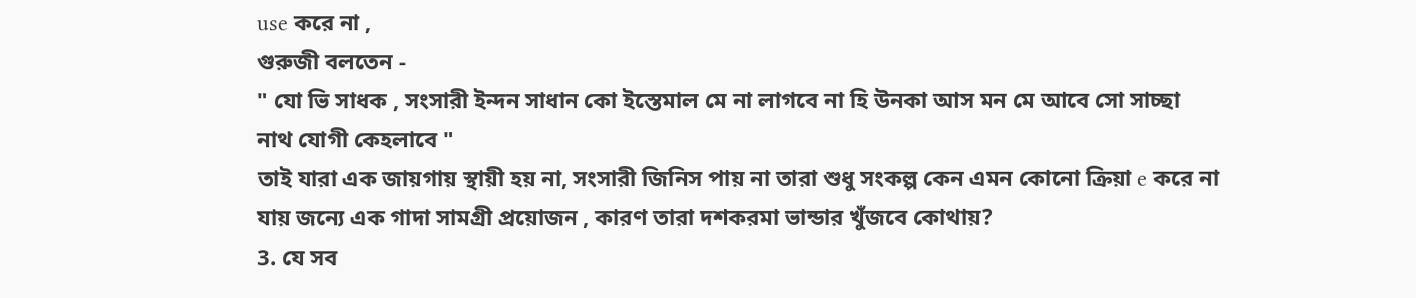use করে না ,
গুরুজী বলতেন -
" যো ভি সাধক , সংসারী ইন্দন সাধান কো ইস্তেমাল মে না লাগবে না হি উনকা আস মন মে আবে সো সাচ্ছা নাথ যোগী কেহলাবে "
তাই যারা এক জায়গায় স্থায়ী হয় না, সংসারী জিনিস পায় না তারা শুধু সংকল্প কেন এমন কোনো ক্রিয়া e করে না যায় জন্যে এক গাদা সামগ্রী প্রয়োজন , কারণ তারা দশকরমা ভান্ডার খুঁজবে কোথায়?
3. যে সব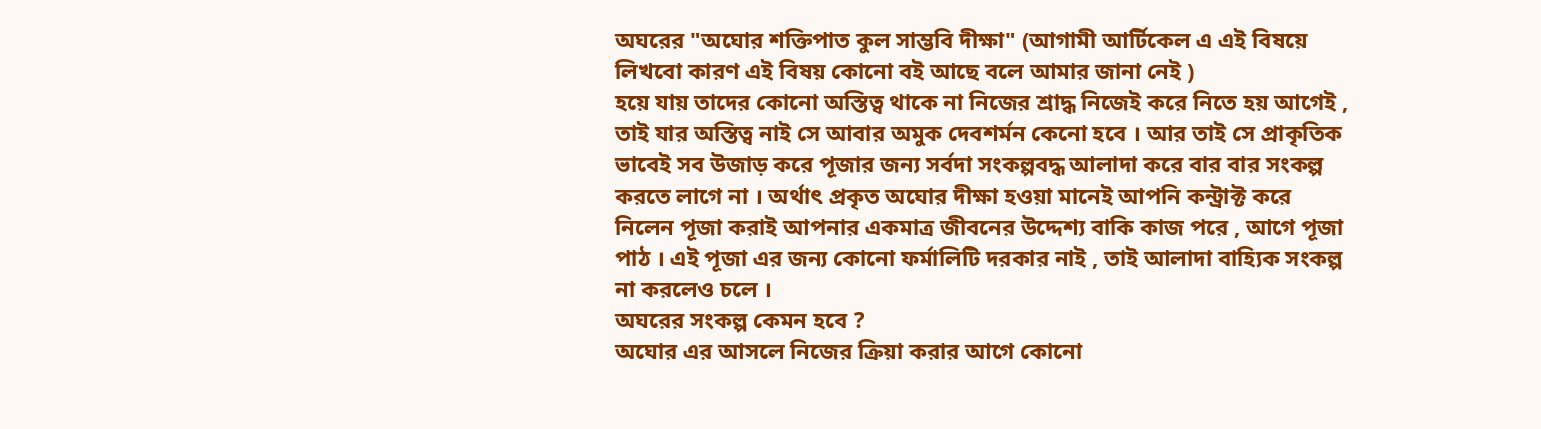অঘরের "অঘোর শক্তিপাত কুল সাম্ভবি দীক্ষা" (আগামী আর্টিকেল এ এই বিষয়ে লিখবো কারণ এই বিষয় কোনো বই আছে বলে আমার জানা নেই )
হয়ে যায় তাদের কোনো অস্তিত্ব থাকে না নিজের শ্রাদ্ধ নিজেই করে নিতে হয় আগেই , তাই যার অস্তিত্ব নাই সে আবার অমুক দেবশর্মন কেনো হবে । আর তাই সে প্রাকৃতিক ভাবেই সব উজাড় করে পূজার জন্য সর্বদা সংকল্পবদ্ধ আলাদা করে বার বার সংকল্প করতে লাগে না । অর্থাৎ প্রকৃত অঘোর দীক্ষা হওয়া মানেই আপনি কন্ট্রাক্ট করে নিলেন পূজা করাই আপনার একমাত্র জীবনের উদ্দেশ্য বাকি কাজ পরে , আগে পূজা পাঠ । এই পূজা এর জন্য কোনো ফর্মালিটি দরকার নাই , তাই আলাদা বাহ্যিক সংকল্প না করলেও চলে ।
অঘরের সংকল্প কেমন হবে ?
অঘোর এর আসলে নিজের ক্রিয়া করার আগে কোনো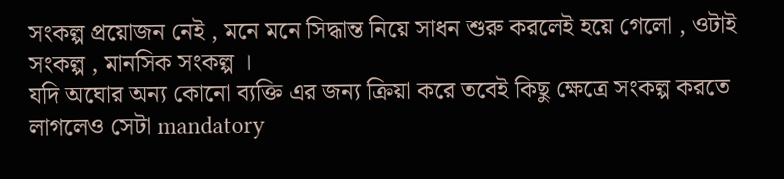সংকল্প প্রয়োজন নেই , মনে মনে সিদ্ধান্ত নিয়ে সাধন শুরু করলেই হয়ে গেলো , ওটাই সংকল্প , মানসিক সংকল্প ।
যদি অঘোর অন্য কোনো ব্যক্তি এর জন্য ক্রিয়া করে তবেই কিছু ক্ষেত্রে সংকল্প করতে লাগলেও সেটা mandatory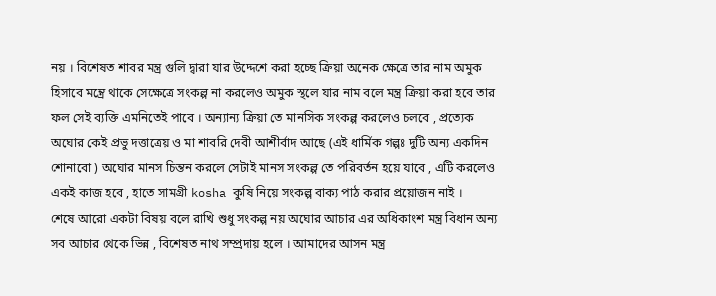নয় । বিশেষত শাবর মন্ত্র গুলি দ্বারা যার উদ্দেশে করা হচ্ছে ক্রিয়া অনেক ক্ষেত্রে তার নাম অমুক হিসাবে মন্ত্রে থাকে সেক্ষেত্রে সংকল্প না করলেও অমুক স্থলে যার নাম বলে মন্ত্র ক্রিয়া করা হবে তার ফল সেই ব্যক্তি এমনিতেই পাবে । অন্যান্য ক্রিয়া তে মানসিক সংকল্প করলেও চলবে , প্রত্যেক অঘোর কেই প্রভু দত্তাত্রেয় ও মা শাবরি দেবী আশীর্বাদ আছে (এই ধার্মিক গল্পঃ দুটি অন্য একদিন শোনাবো ) অঘোর মানস চিন্তন করলে সেটাই মানস সংকল্প তে পরিবর্তন হয়ে যাবে , এটি করলেও একই কাজ হবে , হাতে সামগ্রী kosha কুষি নিয়ে সংকল্প বাক্য পাঠ করার প্রয়োজন নাই ।
শেষে আরো একটা বিষয় বলে রাখি শুধু সংকল্প নয় অঘোর আচার এর অধিকাংশ মন্ত্র বিধান অন্য সব আচার থেকে ভিন্ন , বিশেষত নাথ সম্প্রদায় হলে । আমাদের আসন মন্ত্র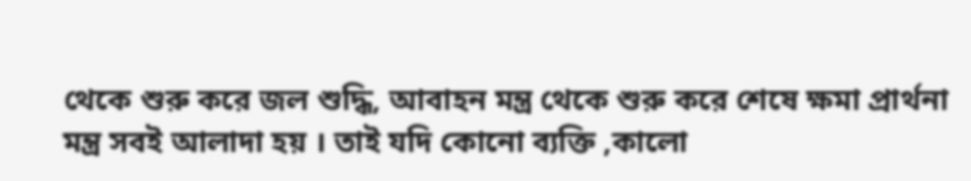থেকে শুরু করে জল শুদ্ধি, আবাহন মন্ত্র থেকে শুরু করে শেষে ক্ষমা প্রার্থনা মন্ত্র সবই আলাদা হয় । তাই যদি কোনো ব্যক্তি ,কালো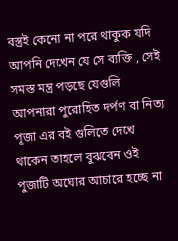বস্ত্রই কেনো না পরে থাকুক যদি আপনি দেখেন যে সে ব্যক্তি , সেই সমস্ত মন্ত্র পড়ছে যেগুলি আপনারা পুরোহিত দর্পণ বা নিত্য পূজা এর বই গুলিতে দেখে থাকেন তাহলে বুঝবেন ওই পুজাটি অঘোর আচারে হচ্ছে না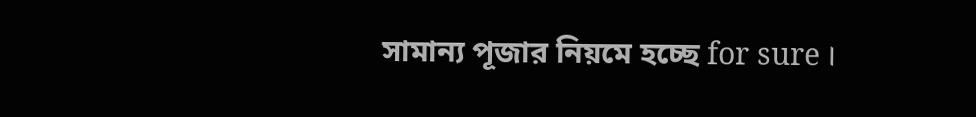সামান্য পূজার নিয়মে হচ্ছে for sure ।